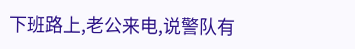下班路上,老公来电,说警队有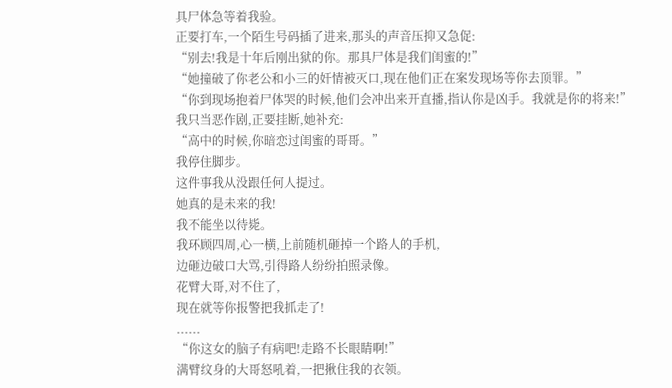具尸体急等着我验。
正要打车,一个陌生号码插了进来,那头的声音压抑又急促:
“别去!我是十年后刚出狱的你。那具尸体是我们闺蜜的!”
“她撞破了你老公和小三的奸情被灭口,现在他们正在案发现场等你去顶罪。”
“你到现场抱着尸体哭的时候,他们会冲出来开直播,指认你是凶手。我就是你的将来!”
我只当恶作剧,正要挂断,她补充:
“高中的时候,你暗恋过闺蜜的哥哥。”
我停住脚步。
这件事我从没跟任何人提过。
她真的是未来的我!
我不能坐以待毙。
我环顾四周,心一横,上前随机砸掉一个路人的手机,
边砸边破口大骂,引得路人纷纷拍照录像。
花臂大哥,对不住了,
现在就等你报警把我抓走了!
......
“你这女的脑子有病吧!走路不长眼睛啊!”
满臂纹身的大哥怒吼着,一把揪住我的衣领。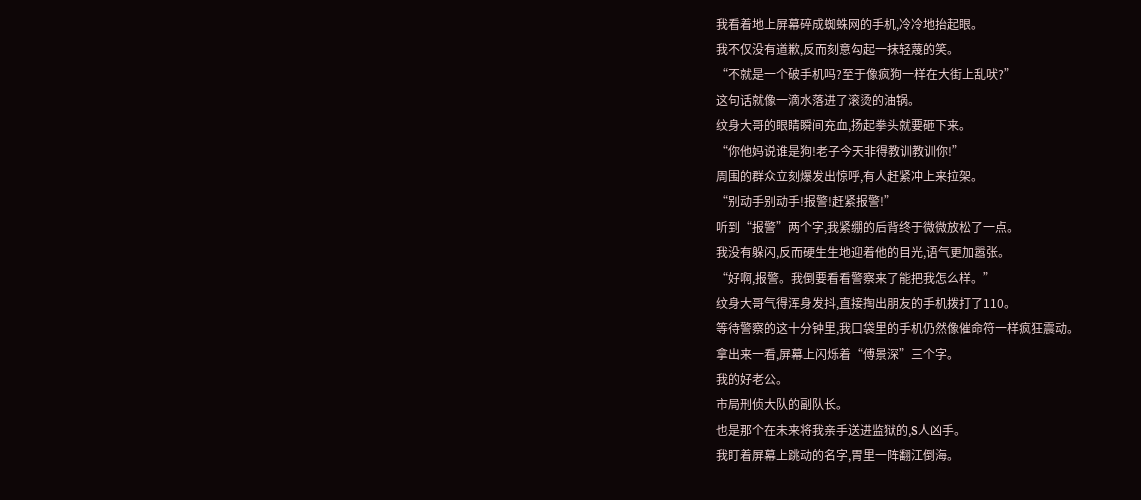我看着地上屏幕碎成蜘蛛网的手机,冷冷地抬起眼。
我不仅没有道歉,反而刻意勾起一抹轻蔑的笑。
“不就是一个破手机吗?至于像疯狗一样在大街上乱吠?”
这句话就像一滴水落进了滚烫的油锅。
纹身大哥的眼睛瞬间充血,扬起拳头就要砸下来。
“你他妈说谁是狗!老子今天非得教训教训你!”
周围的群众立刻爆发出惊呼,有人赶紧冲上来拉架。
“别动手别动手!报警!赶紧报警!”
听到“报警”两个字,我紧绷的后背终于微微放松了一点。
我没有躲闪,反而硬生生地迎着他的目光,语气更加嚣张。
“好啊,报警。我倒要看看警察来了能把我怎么样。”
纹身大哥气得浑身发抖,直接掏出朋友的手机拨打了110。
等待警察的这十分钟里,我口袋里的手机仍然像催命符一样疯狂震动。
拿出来一看,屏幕上闪烁着“傅景深”三个字。
我的好老公。
市局刑侦大队的副队长。
也是那个在未来将我亲手送进监狱的,S人凶手。
我盯着屏幕上跳动的名字,胃里一阵翻江倒海。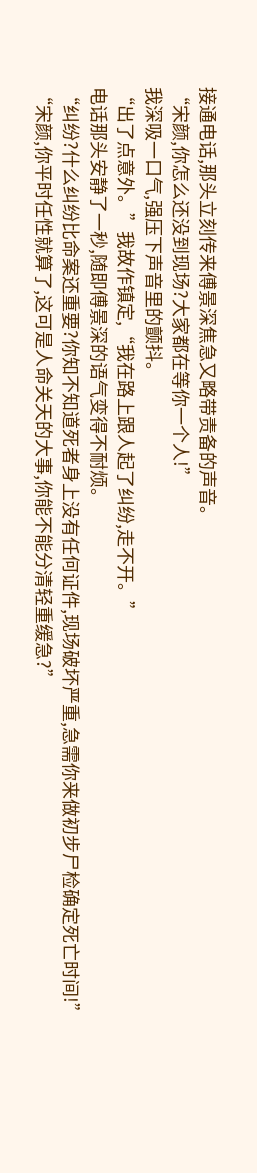接通电话,那头立刻传来傅景深焦急又略带责备的声音。
“宋颜,你怎么还没到现场?大家都在等你一个人!”
我深吸一口气,强压下声音里的颤抖。
“出了点意外。”我故作镇定,“我在路上跟人起了纠纷,走不开。”
电话那头安静了一秒,随即傅景深的语气变得不耐烦。
“纠纷?什么纠纷比命案还重要?你知不知道死者身上没有任何证件,现场破坏严重,急需你来做初步尸检确定死亡时间!”
“宋颜,你平时任性就算了,这可是人命关天的大事,你能不能分清轻重缓急?”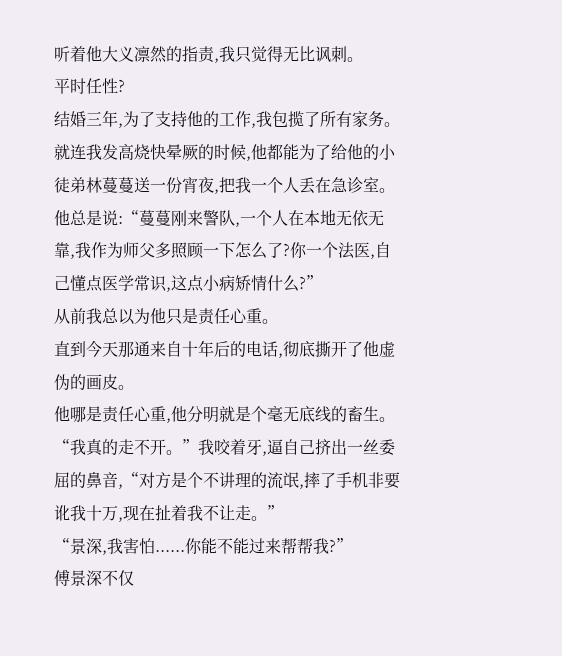听着他大义凛然的指责,我只觉得无比讽刺。
平时任性?
结婚三年,为了支持他的工作,我包揽了所有家务。
就连我发高烧快晕厥的时候,他都能为了给他的小徒弟林蔓蔓送一份宵夜,把我一个人丢在急诊室。
他总是说:“蔓蔓刚来警队,一个人在本地无依无靠,我作为师父多照顾一下怎么了?你一个法医,自己懂点医学常识,这点小病矫情什么?”
从前我总以为他只是责任心重。
直到今天那通来自十年后的电话,彻底撕开了他虚伪的画皮。
他哪是责任心重,他分明就是个毫无底线的畜生。
“我真的走不开。”我咬着牙,逼自己挤出一丝委屈的鼻音,“对方是个不讲理的流氓,摔了手机非要讹我十万,现在扯着我不让走。”
“景深,我害怕......你能不能过来帮帮我?”
傅景深不仅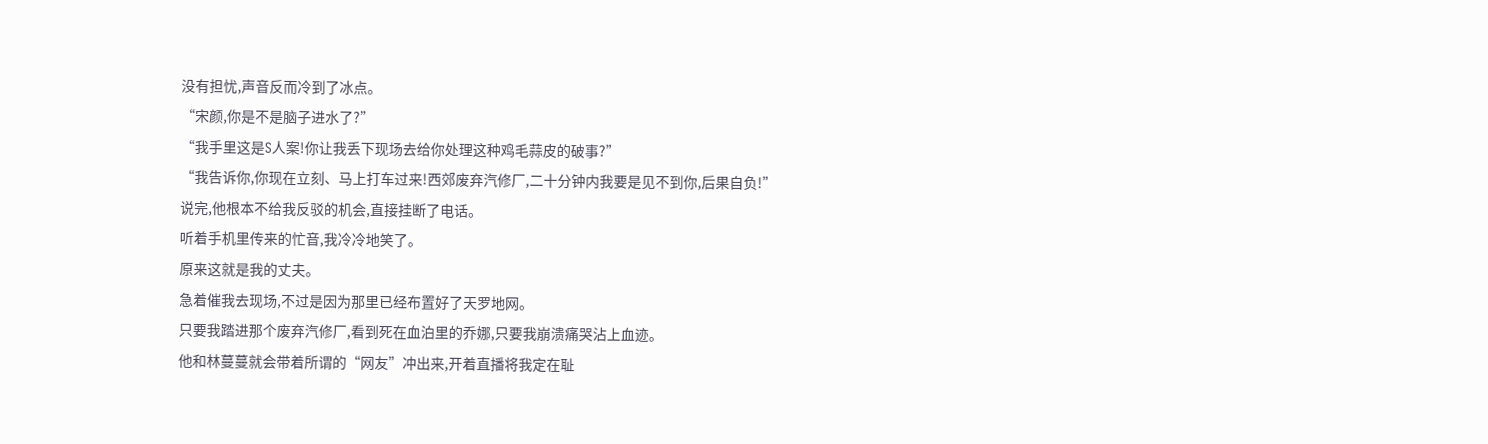没有担忧,声音反而冷到了冰点。
“宋颜,你是不是脑子进水了?”
“我手里这是S人案!你让我丢下现场去给你处理这种鸡毛蒜皮的破事?”
“我告诉你,你现在立刻、马上打车过来!西郊废弃汽修厂,二十分钟内我要是见不到你,后果自负!”
说完,他根本不给我反驳的机会,直接挂断了电话。
听着手机里传来的忙音,我冷冷地笑了。
原来这就是我的丈夫。
急着催我去现场,不过是因为那里已经布置好了天罗地网。
只要我踏进那个废弃汽修厂,看到死在血泊里的乔娜,只要我崩溃痛哭沾上血迹。
他和林蔓蔓就会带着所谓的“网友”冲出来,开着直播将我定在耻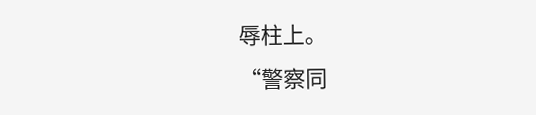辱柱上。
“警察同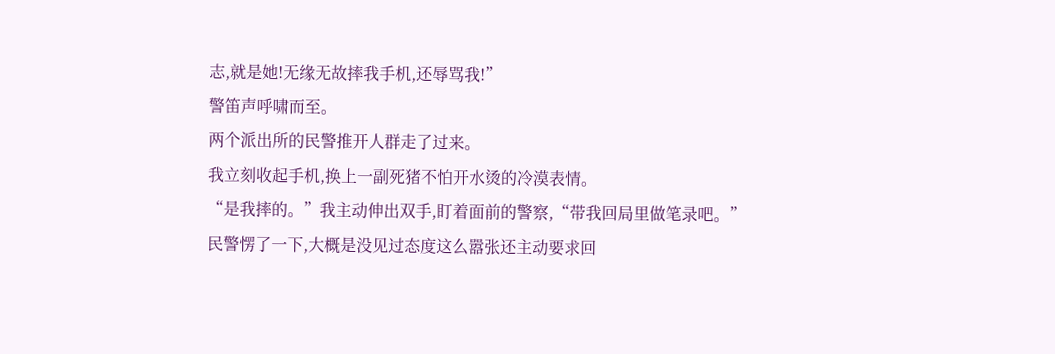志,就是她!无缘无故摔我手机,还辱骂我!”
警笛声呼啸而至。
两个派出所的民警推开人群走了过来。
我立刻收起手机,换上一副死猪不怕开水烫的冷漠表情。
“是我摔的。”我主动伸出双手,盯着面前的警察,“带我回局里做笔录吧。”
民警愣了一下,大概是没见过态度这么嚣张还主动要求回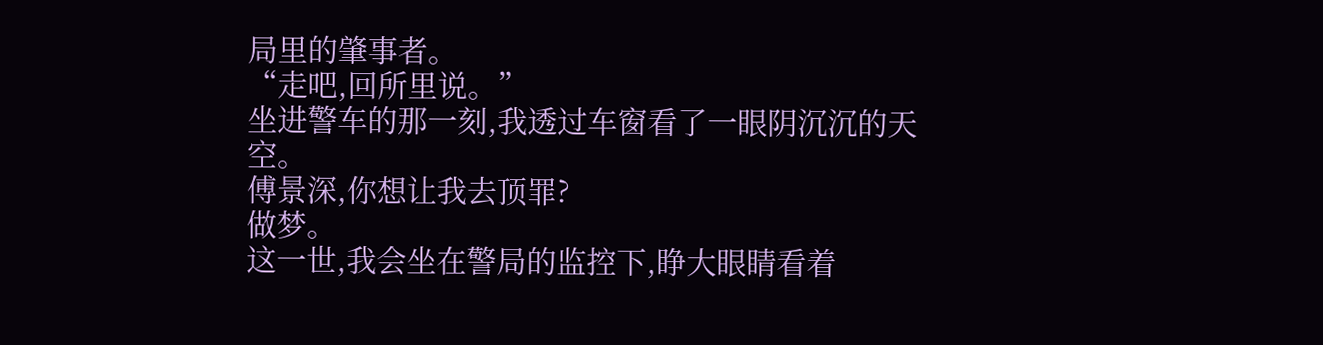局里的肇事者。
“走吧,回所里说。”
坐进警车的那一刻,我透过车窗看了一眼阴沉沉的天空。
傅景深,你想让我去顶罪?
做梦。
这一世,我会坐在警局的监控下,睁大眼睛看着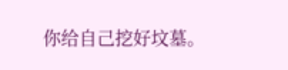你给自己挖好坟墓。